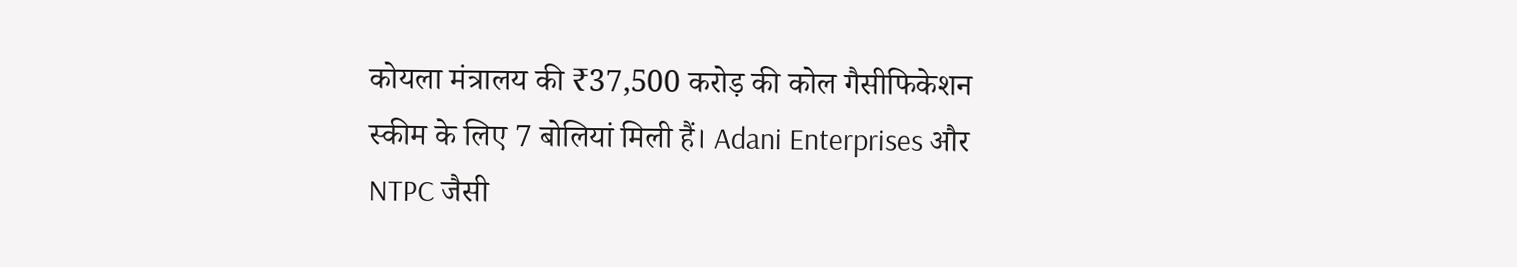कोयला मंत्रालय की ₹37,500 करोड़ की कोल गैसीफिकेशन स्कीम के लिए 7 बोलियां मिली हैं। Adani Enterprises और NTPC जैसी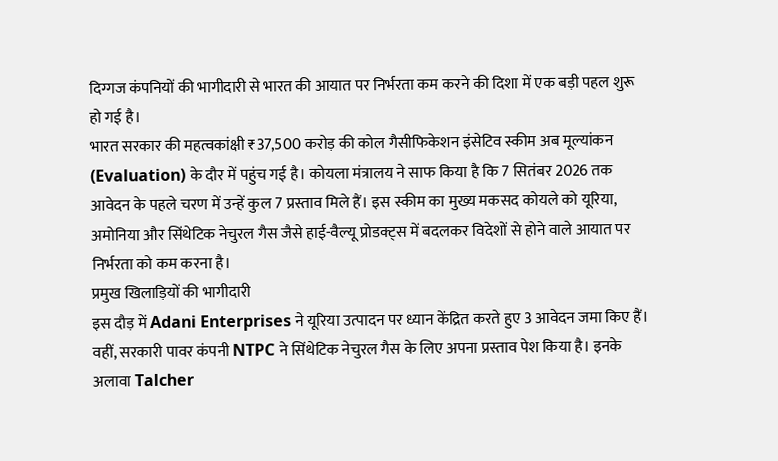दिग्गज कंपनियों की भागीदारी से भारत की आयात पर निर्भरता कम करने की दिशा में एक बड़ी पहल शुरू हो गई है।
भारत सरकार की महत्वकांक्षी ₹37,500 करोड़ की कोल गैसीफिकेशन इंसेटिव स्कीम अब मूल्यांकन (Evaluation) के दौर में पहुंच गई है। कोयला मंत्रालय ने साफ किया है कि 7 सितंबर 2026 तक आवेदन के पहले चरण में उन्हें कुल 7 प्रस्ताव मिले हैं। इस स्कीम का मुख्य मकसद कोयले को यूरिया, अमोनिया और सिंथेटिक नेचुरल गैस जैसे हाई-वैल्यू प्रोडक्ट्स में बदलकर विदेशों से होने वाले आयात पर निर्भरता को कम करना है।
प्रमुख खिलाड़ियों की भागीदारी
इस दौड़ में Adani Enterprises ने यूरिया उत्पादन पर ध्यान केंद्रित करते हुए 3 आवेदन जमा किए हैं। वहीं, सरकारी पावर कंपनी NTPC ने सिंथेटिक नेचुरल गैस के लिए अपना प्रस्ताव पेश किया है। इनके अलावा Talcher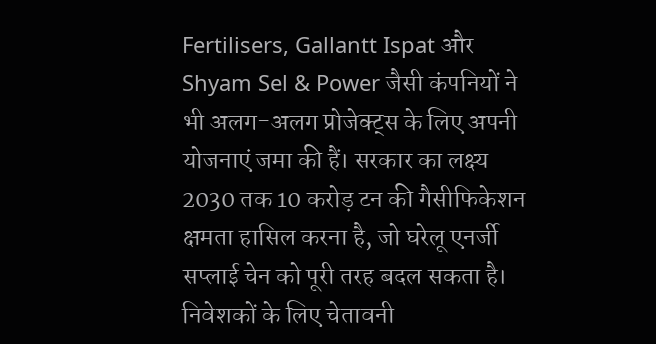Fertilisers, Gallantt Ispat और Shyam Sel & Power जैसी कंपनियों ने भी अलग-अलग प्रोजेक्ट्स के लिए अपनी योजनाएं जमा की हैं। सरकार का लक्ष्य 2030 तक 10 करोड़ टन की गैसीफिकेशन क्षमता हासिल करना है, जो घरेलू एनर्जी सप्लाई चेन को पूरी तरह बदल सकता है।
निवेशकों के लिए चेतावनी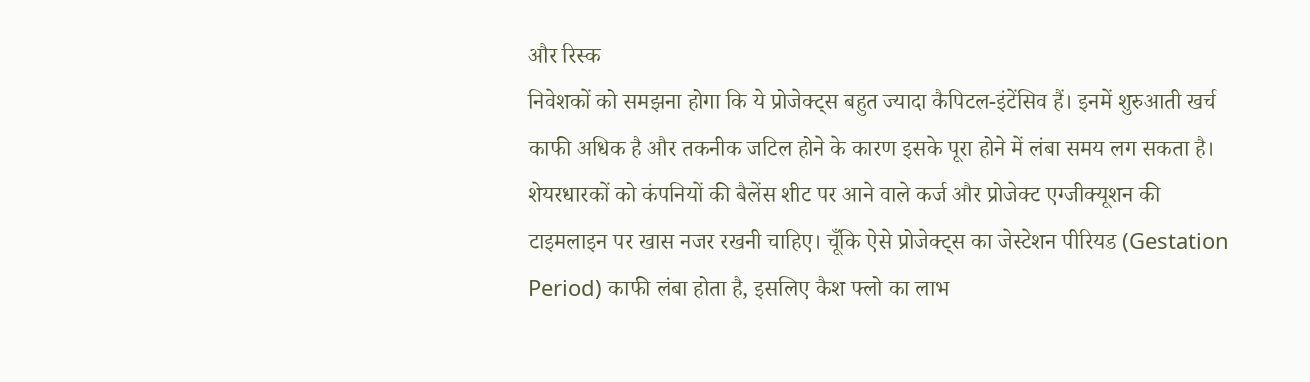और रिस्क
निवेशकों को समझना होगा कि ये प्रोजेक्ट्स बहुत ज्यादा कैपिटल-इंटेंसिव हैं। इनमें शुरुआती खर्च काफी अधिक है और तकनीक जटिल होने के कारण इसके पूरा होने में लंबा समय लग सकता है। शेयरधारकों को कंपनियों की बैलेंस शीट पर आने वाले कर्ज और प्रोजेक्ट एग्जीक्यूशन की टाइमलाइन पर खास नजर रखनी चाहिए। चूँकि ऐसे प्रोजेक्ट्स का जेस्टेशन पीरियड (Gestation Period) काफी लंबा होता है, इसलिए कैश फ्लो का लाभ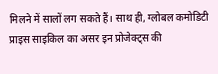मिलने में सालों लग सकते हैं। साथ ही, ग्लोबल कमोडिटी प्राइस साइकिल का असर इन प्रोजेक्ट्स की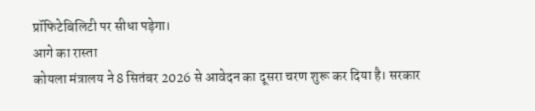प्रॉफिटेबिलिटी पर सीधा पड़ेगा।
आगे का रास्ता
कोयला मंत्रालय ने 8 सितंबर 2026 से आवेदन का दूसरा चरण शुरू कर दिया है। सरकार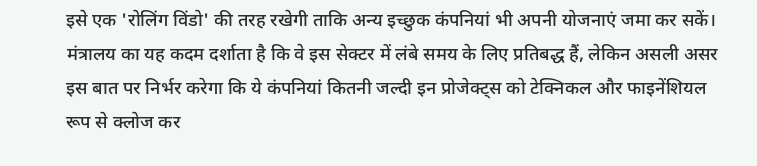इसे एक 'रोलिंग विंडो' की तरह रखेगी ताकि अन्य इच्छुक कंपनियां भी अपनी योजनाएं जमा कर सकें। मंत्रालय का यह कदम दर्शाता है कि वे इस सेक्टर में लंबे समय के लिए प्रतिबद्ध हैं, लेकिन असली असर इस बात पर निर्भर करेगा कि ये कंपनियां कितनी जल्दी इन प्रोजेक्ट्स को टेक्निकल और फाइनेंशियल रूप से क्लोज कर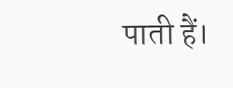पाती हैं।